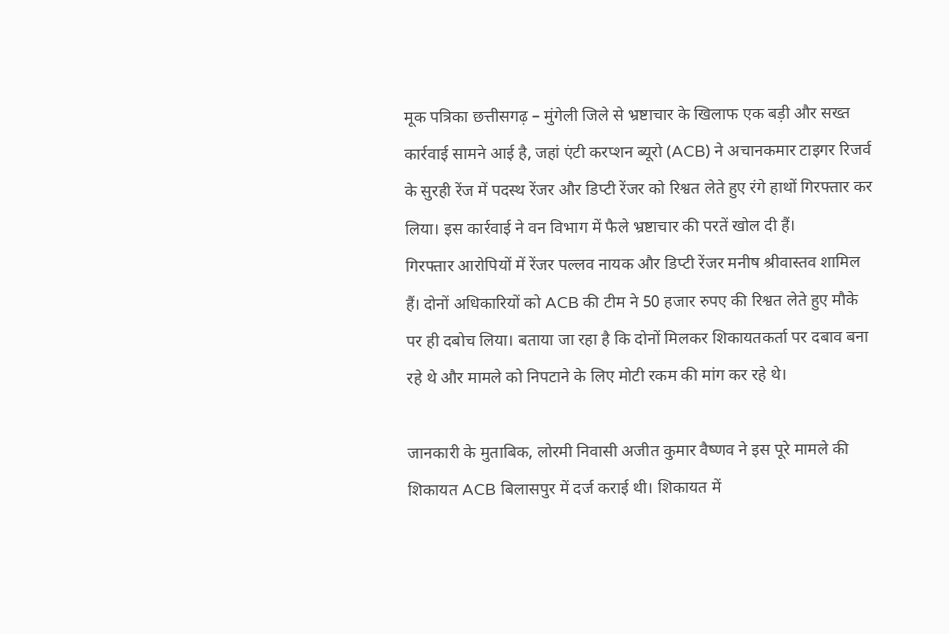मूक पत्रिका छत्तीसगढ़ – मुंगेली जिले से भ्रष्टाचार के खिलाफ एक बड़ी और सख्त कार्रवाई सामने आई है, जहां एंटी करप्शन ब्यूरो (ACB) ने अचानकमार टाइगर रिजर्व के सुरही रेंज में पदस्थ रेंजर और डिप्टी रेंजर को रिश्वत लेते हुए रंगे हाथों गिरफ्तार कर लिया। इस कार्रवाई ने वन विभाग में फैले भ्रष्टाचार की परतें खोल दी हैं।
गिरफ्तार आरोपियों में रेंजर पल्लव नायक और डिप्टी रेंजर मनीष श्रीवास्तव शामिल हैं। दोनों अधिकारियों को ACB की टीम ने 50 हजार रुपए की रिश्वत लेते हुए मौके पर ही दबोच लिया। बताया जा रहा है कि दोनों मिलकर शिकायतकर्ता पर दबाव बना रहे थे और मामले को निपटाने के लिए मोटी रकम की मांग कर रहे थे।

जानकारी के मुताबिक, लोरमी निवासी अजीत कुमार वैष्णव ने इस पूरे मामले की शिकायत ACB बिलासपुर में दर्ज कराई थी। शिकायत में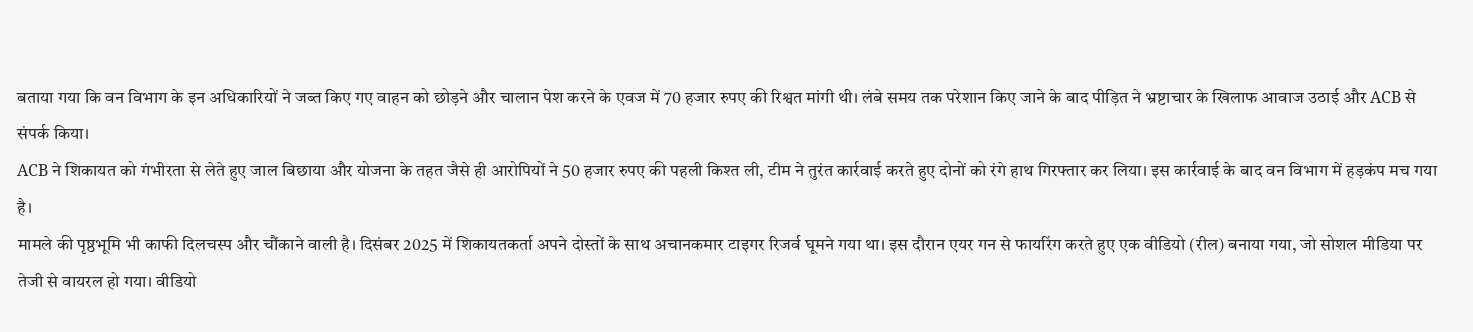बताया गया कि वन विभाग के इन अधिकारियों ने जब्त किए गए वाहन को छोड़ने और चालान पेश करने के एवज में 70 हजार रुपए की रिश्वत मांगी थी। लंबे समय तक परेशान किए जाने के बाद पीड़ित ने भ्रष्टाचार के खिलाफ आवाज उठाई और ACB से संपर्क किया।
ACB ने शिकायत को गंभीरता से लेते हुए जाल बिछाया और योजना के तहत जैसे ही आरोपियों ने 50 हजार रुपए की पहली किश्त ली, टीम ने तुरंत कार्रवाई करते हुए दोनों को रंगे हाथ गिरफ्तार कर लिया। इस कार्रवाई के बाद वन विभाग में हड़कंप मच गया है।
मामले की पृष्ठभूमि भी काफी दिलचस्प और चौंकाने वाली है। दिसंबर 2025 में शिकायतकर्ता अपने दोस्तों के साथ अचानकमार टाइगर रिजर्व घूमने गया था। इस दौरान एयर गन से फायरिंग करते हुए एक वीडियो (रील) बनाया गया, जो सोशल मीडिया पर तेजी से वायरल हो गया। वीडियो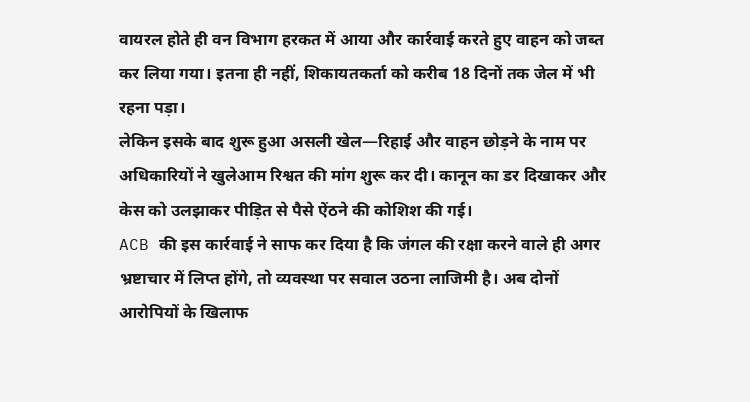वायरल होते ही वन विभाग हरकत में आया और कार्रवाई करते हुए वाहन को जब्त कर लिया गया। इतना ही नहीं, शिकायतकर्ता को करीब 18 दिनों तक जेल में भी रहना पड़ा।
लेकिन इसके बाद शुरू हुआ असली खेल—रिहाई और वाहन छोड़ने के नाम पर अधिकारियों ने खुलेआम रिश्वत की मांग शुरू कर दी। कानून का डर दिखाकर और केस को उलझाकर पीड़ित से पैसे ऐंठने की कोशिश की गई।
ACB की इस कार्रवाई ने साफ कर दिया है कि जंगल की रक्षा करने वाले ही अगर भ्रष्टाचार में लिप्त होंगे, तो व्यवस्था पर सवाल उठना लाजिमी है। अब दोनों आरोपियों के खिलाफ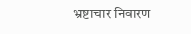भ्रष्टाचार निवारण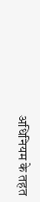अधिनियम के तहत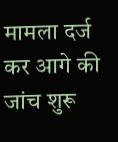मामला दर्ज कर आगे की जांच शुरू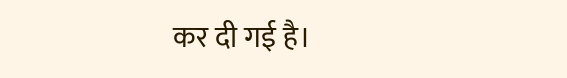कर दी गई है।